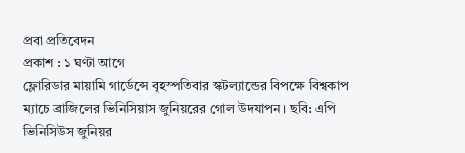প্রবা প্রতিবেদন
প্রকাশ : ১ ঘণ্টা আগে
ফ্লোরিডার মায়ামি গার্ডেন্সে বৃহস্পতিবার স্কটল্যান্ডের বিপক্ষে বিশ্বকাপ ম্যাচে ব্রাজিলের ভিনিসিয়াস জুনিয়রের গোল উদযাপন। ছবি: এপি
ভিনিসিউস জুনিয়র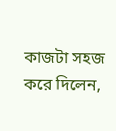কাজটা সহজ করে দিলেন,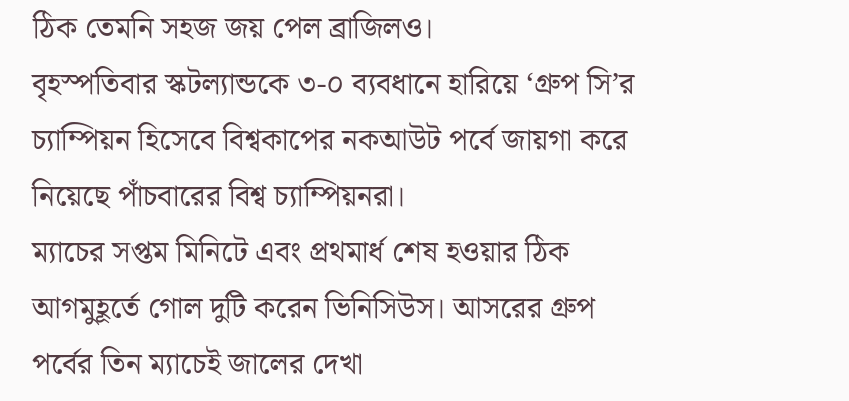ঠিক তেমনি সহজ জয় পেল ব্রাজিলও।
বৃহস্পতিবার স্কটল্যান্ডকে ৩-০ ব্যবধানে হারিয়ে ‘গ্রুপ সি’র চ্যাম্পিয়ন হিসেবে বিশ্বকাপের নকআউট পর্বে জায়গা করে নিয়েছে পাঁচবারের বিশ্ব চ্যাম্পিয়নরা।
ম্যাচের সপ্তম মিনিটে এবং প্রথমার্ধ শেষ হওয়ার ঠিক আগমুহূর্তে গোল দুটি করেন ভিনিসিউস। আসরের গ্রুপ পর্বের তিন ম্যাচেই জালের দেখা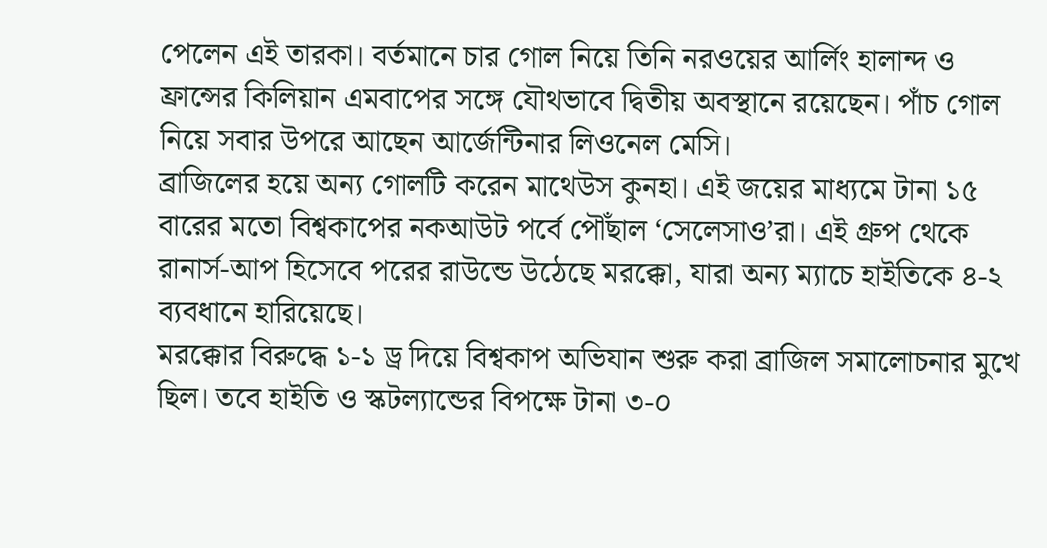পেলেন এই তারকা। বর্তমানে চার গোল নিয়ে তিনি নরওয়ের আর্লিং হালান্দ ও ফ্রান্সের কিলিয়ান এমবাপের সঙ্গে যৌথভাবে দ্বিতীয় অবস্থানে রয়েছেন। পাঁচ গোল নিয়ে সবার উপরে আছেন আর্জেন্টিনার লিওনেল মেসি।
ব্রাজিলের হয়ে অন্য গোলটি করেন মাথেউস কুনহা। এই জয়ের মাধ্যমে টানা ১৫ বারের মতো বিশ্বকাপের নকআউট পর্বে পৌঁছাল ‘সেলেসাও’রা। এই গ্রুপ থেকে রানার্স-আপ হিসেবে পরের রাউন্ডে উঠেছে মরক্কো, যারা অন্য ম্যাচে হাইতিকে ৪-২ ব্যবধানে হারিয়েছে।
মরক্কোর বিরুদ্ধে ১-১ ড্র দিয়ে বিশ্বকাপ অভিযান শুরু করা ব্রাজিল সমালোচনার মুখে ছিল। তবে হাইতি ও স্কটল্যান্ডের বিপক্ষে টানা ৩-০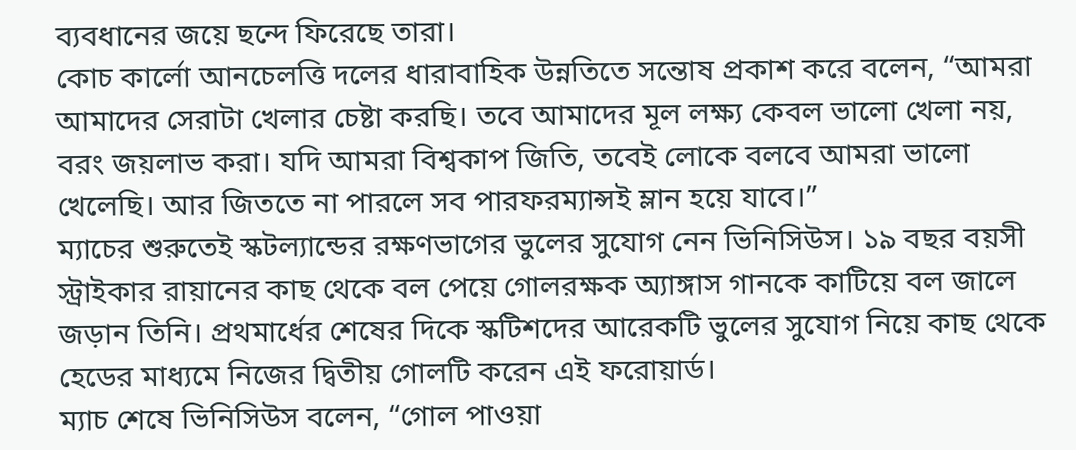ব্যবধানের জয়ে ছন্দে ফিরেছে তারা।
কোচ কার্লো আনচেলত্তি দলের ধারাবাহিক উন্নতিতে সন্তোষ প্রকাশ করে বলেন, “আমরা আমাদের সেরাটা খেলার চেষ্টা করছি। তবে আমাদের মূল লক্ষ্য কেবল ভালো খেলা নয়, বরং জয়লাভ করা। যদি আমরা বিশ্বকাপ জিতি, তবেই লোকে বলবে আমরা ভালো খেলেছি। আর জিততে না পারলে সব পারফরম্যান্সই ম্লান হয়ে যাবে।”
ম্যাচের শুরুতেই স্কটল্যান্ডের রক্ষণভাগের ভুলের সুযোগ নেন ভিনিসিউস। ১৯ বছর বয়সী স্ট্রাইকার রায়ানের কাছ থেকে বল পেয়ে গোলরক্ষক অ্যাঙ্গাস গানকে কাটিয়ে বল জালে জড়ান তিনি। প্রথমার্ধের শেষের দিকে স্কটিশদের আরেকটি ভুলের সুযোগ নিয়ে কাছ থেকে হেডের মাধ্যমে নিজের দ্বিতীয় গোলটি করেন এই ফরোয়ার্ড।
ম্যাচ শেষে ভিনিসিউস বলেন, “গোল পাওয়া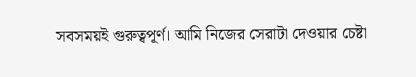সবসময়ই গুরুত্বপূর্ণ। আমি নিজের সেরাটা দেওয়ার চেষ্টা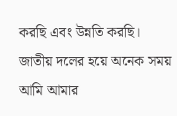করছি এবং উন্নতি করছি। জাতীয় দলের হয়ে অনেক সময় আমি আমার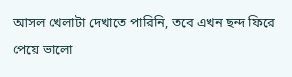আসল খেলাটা দেখাতে পারিনি, তবে এখন ছন্দ ফিরে পেয়ে ভালো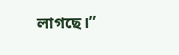লাগছে।”